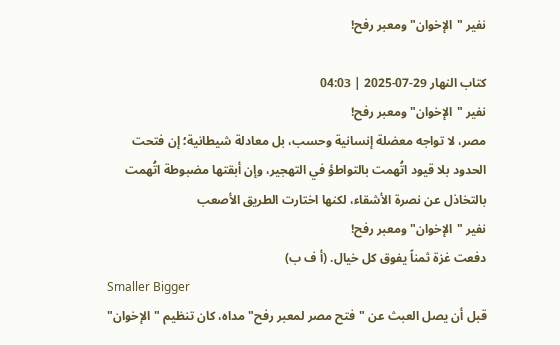نفير "الإخوان" ومعبر رفح!

كتاب النهار 29-07-2025 | 04:03
نفير "الإخوان" ومعبر رفح!
مصر، لا تواجه معضلة إنسانية وحسب، بل معادلة شيطانية؛ إن فتحت الحدود بلا قيود اتُهمت بالتواطؤ في التهجير، وإن أبقتها مضبوطة اتُهمت بالتخاذل عن نصرة الأشقاء، لكنها اختارت الطريق الأصعب
نفير "الإخوان" ومعبر رفح!
دفعت غزة ثمناً يفوق كل خيال. (أ ف ب)
Smaller Bigger
قبل أن يصل العبث عن "فتح مصر لمعبر رفح" مداه، كان تنظيم "الإخوان"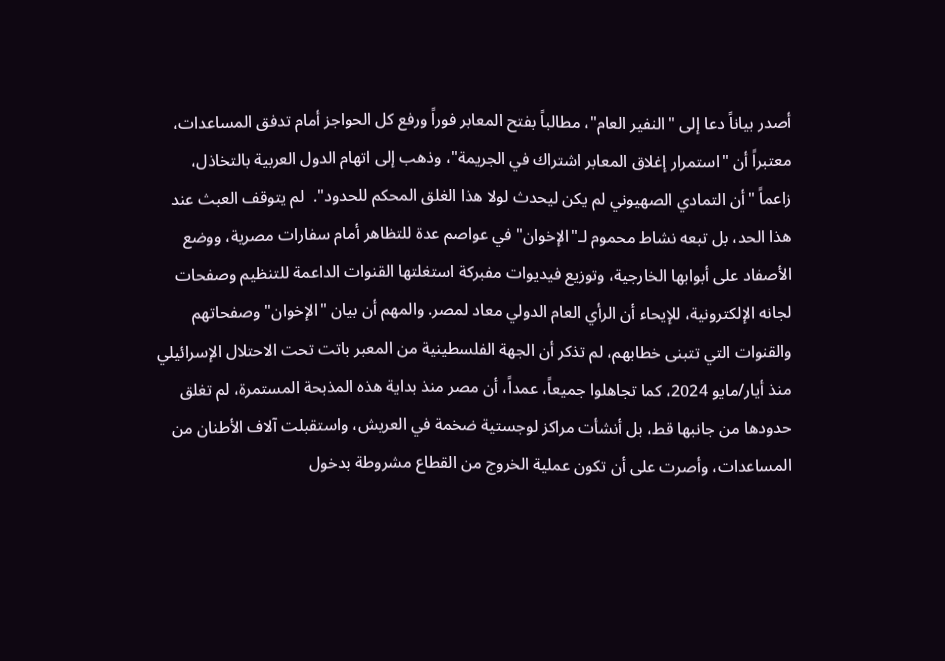أصدر بياناً دعا إلى "النفير العام"، مطالباً بفتح المعابر فوراً ورفع كل الحواجز أمام تدفق المساعدات، معتبراً أن "استمرار إغلاق المعابر اشتراك في الجريمة"، وذهب إلى اتهام الدول العربية بالتخاذل، زاعماً "أن التمادي الصهيوني لم يكن ليحدث لولا هذا الغلق المحكم للحدود".  لم يتوقف العبث عند هذا الحد، بل تبعه نشاط محموم لـ"الإخوان" في عواصم عدة للتظاهر أمام سفارات مصرية، ووضع الأصفاد على أبوابها الخارجية، وتوزيع فيديوات مفبركة استغلتها القنوات الداعمة للتنظيم وصفحات لجانه الإلكترونية، للإيحاء أن الرأي العام الدولي معاد لمصر. والمهم أن بيان "الإخوان" وصفحاتهم والقنوات التي تتبنى خطابهم، لم تذكر أن الجهة الفلسطينية من المعبر باتت تحت الاحتلال الإسرائيلي منذ أيار/مايو 2024، كما تجاهلوا جميعاً، عمداً، أن مصر منذ بداية هذه المذبحة المستمرة، لم تغلق حدودها من جانبها قط، بل أنشأت مراكز لوجستية ضخمة في العريش، واستقبلت آلاف الأطنان من المساعدات، وأصرت على أن تكون عملية الخروج من القطاع مشروطة بدخول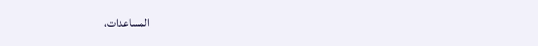المساعدات،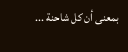بمعنى أن كل شاحنة ...